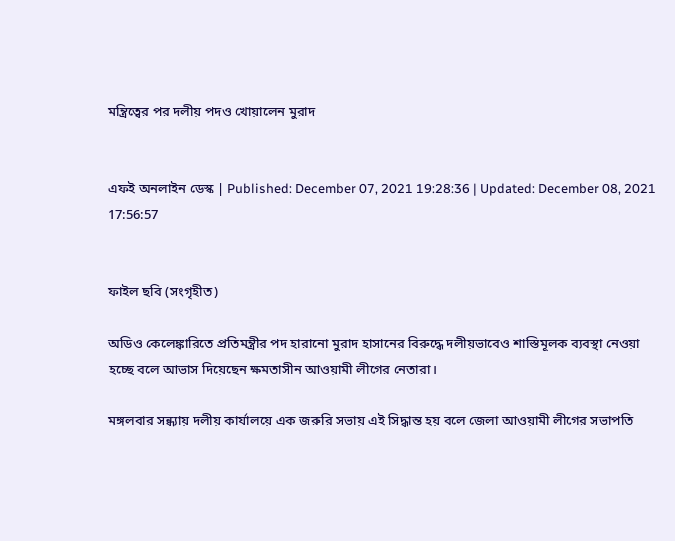মন্ত্রিত্বের পর দলীয় পদও খোয়ালেন মুরাদ


এফই অনলাইন ডেস্ক | Published: December 07, 2021 19:28:36 | Updated: December 08, 2021 17:56:57


ফাইল ছবি (সংগৃহীত)

অডিও কেলেঙ্কারিতে প্রতিমন্ত্রীর পদ হারানো মুরাদ হাসানের বিরুদ্ধে দলীয়ভাবেও শাস্তিমূলক ব্যবস্থা নেওয়া হচ্ছে বলে আভাস দিয়েছেন ক্ষমতাসীন আওয়ামী লীগের নেতারা।

মঙ্গলবার সন্ধ্যায় দলীয় কার্যালয়ে এক জরুরি সভায় এই সিদ্ধান্ত হয় বলে জেলা আওয়ামী লীগের সভাপতি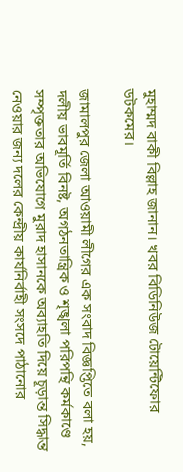মুহাম্মদ বাকী বিল্লাহ জানান। খবর বিডিনিউজ টোয়েন্টিফোর ডটকমের।

জামালপুর জেলা আওয়ামী লীগের এক সংবাদ বিজ্ঞপ্তিতে বলা হয়, দলীয় ভাবমূর্তি বিনষ্ট, অগঠনতান্ত্রিক ও শৃঙ্খলা পরিপন্থি কর্মকাণ্ডে সম্পৃক্ততার অভিযোগে মুরাদ হাসানকে অব্যাহতি দিয়ে চূড়ান্ত সিদ্ধান্ত নেওয়ার জন্য দলের কেন্দ্রীয় কার্যনির্বাহী সংসদে পাঠানোর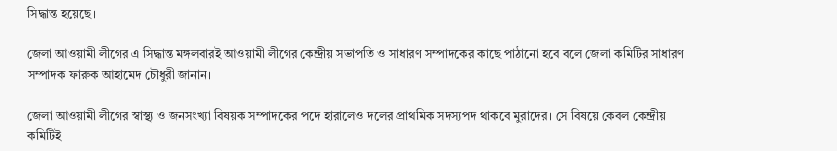সিদ্ধান্ত হয়েছে।

জেলা আওয়ামী লীগের এ সিদ্ধান্ত মঙ্গলবারই আওয়ামী লীগের কেন্দ্রীয় সভাপতি ও সাধারণ সম্পাদকের কাছে পাঠানো হবে বলে জেলা কমিটির সাধারণ সম্পাদক ফারুক আহামেদ চৌধুরী জানান।

জেলা আওয়ামী লীগের স্বাস্থ্য ও জনসংখ্যা বিষয়ক সম্পাদকের পদে হারালেও দলের প্রাথমিক সদস্যপদ থাকবে মুরাদের। সে বিষয়ে কেবল কেন্দ্রীয় কমিটিই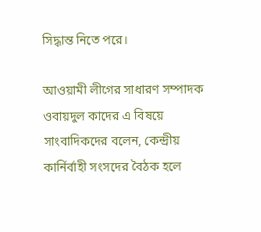সিদ্ধান্ত নিতে পরে।

আওয়ামী লীগের সাধারণ সম্পাদক ওবায়দুল কাদের এ বিষয়ে সাংবাদিকদের বলেন, কেন্দ্রীয় কার্নির্বাহী সংসদের বৈঠক হলে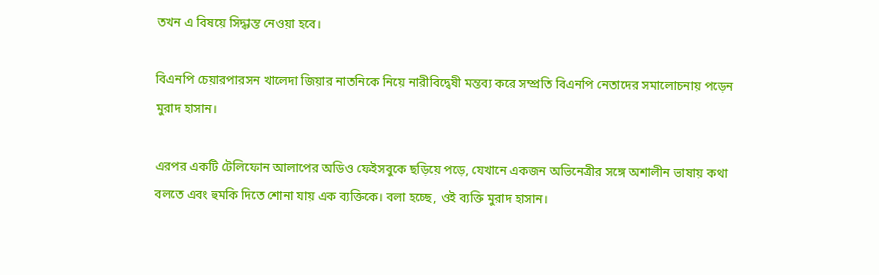তখন এ বিষয়ে সিদ্ধান্ত নেওয়া হবে।

বিএনপি চেয়ারপারসন খালেদা জিয়ার নাতনিকে নিয়ে নারীবিদ্বেষী মন্তব্য করে সম্প্রতি বিএনপি নেতাদের সমালোচনায় পড়েন মুরাদ হাসান।

এরপর একটি টেলিফোন আলাপের অডিও ফেইসবুকে ছড়িয়ে পড়ে, যেখানে একজন অভিনেত্রীর সঙ্গে অশালীন ভাষায় কথা বলতে এবং হুমকি দিতে শোনা যায় এক ব্যক্তিকে। বলা হচ্ছে, ওই ব্যক্তি মুরাদ হাসান।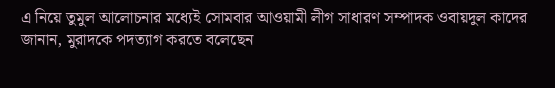এ নিয়ে তুমুল আলোচনার মধ্যেই সোমবার আওয়ামী লীগ সাধারণ সম্পাদক ওবায়দুল কাদের জানান, মুরাদকে পদত্যাগ করতে বলেছেন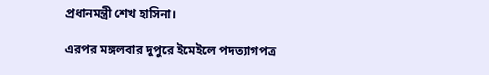প্রধানমন্ত্রী শেখ হাসিনা।

এরপর মঙ্গলবার দুপুরে ইমেইলে পদত্যাগপত্র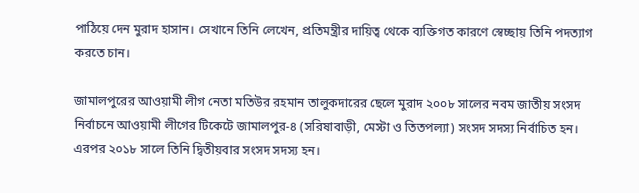পাঠিয়ে দেন মুরাদ হাসান। সেখানে তিনি লেখেন, প্রতিমন্ত্রীর দায়িত্ব থেকে ব্যক্তিগত কারণে স্বেচ্ছায় তিনি পদত্যাগ করতে চান।

জামালপুরের আওয়ামী লীগ নেতা মতিউর রহমান তালুকদারের ছেলে মুরাদ ২০০৮ সালের নবম জাতীয় সংসদ নির্বাচনে আওয়ামী লীগের টিকেটে জামালপুর-৪ (সরিষাবাড়ী, মেস্টা ও তিতপল্যা) সংসদ সদস্য নির্বাচিত হন। এরপর ২০১৮ সালে তিনি দ্বিতীয়বার সংসদ সদস্য হন।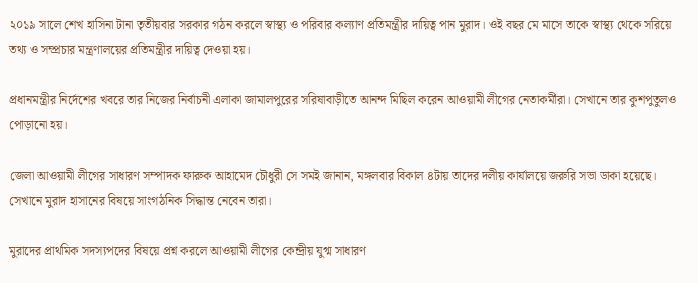২০১৯ সালে শেখ হাসিনা টানা তৃতীয়বার সরকার গঠন করলে স্বাস্থ্য ও পরিবার কল্যাণ প্রতিমন্ত্রীর দায়িত্ব পান মুরাদ। ওই বছর মে মাসে তাকে স্বাস্থ্য থেকে সরিয়ে তথ্য ও সম্প্রচার মন্ত্রণালয়ের প্রতিমন্ত্রীর দায়িত্ব দেওয়া হয়।

প্রধানমন্ত্রীর নির্দেশের খবরে তার নিজের নির্বাচনী এলাকা জামালপুরের সরিষাবাড়ীতে আনন্দ মিছিল করেন আওয়ামী লীগের নেতাকর্মীরা। সেখানে তার কুশপুতুলও পোড়ানো হয়।

জেলা আওয়ামী লীগের সাধারণ সম্পাদক ফারুক আহামেদ চৌধুরী সে সমই জানান, মঙ্গলবার বিকাল ৪টায় তাদের দলীয় কার্যালয়ে জরুরি সভা ডাকা হয়েছে। সেখানে মুরাদ হাসানের বিষয়ে সাংগঠনিক সিদ্ধান্ত নেবেন তারা।

মুরাদের প্রাথমিক সদস্যপদের বিষয়ে প্রশ্ন করলে আওয়ামী লীগের কেন্দ্রীয় যুগ্ম সাধারণ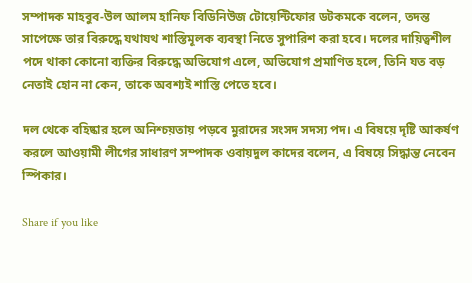সম্পাদক মাহবুব-উল আলম হানিফ বিডিনিউজ টোয়েন্টিফোর ডটকমকে বলেন, তদন্ত সাপেক্ষে তার বিরুদ্ধে যথাযথ শাস্তিমূলক ব্যবস্থা নিতে সুপারিশ করা হবে। দলের দায়িত্বশীল পদে থাকা কোনো ব্যক্তির বিরুদ্ধে অভিযোগ এলে, অভিযোগ প্রমাণিত হলে, তিনি যত বড় নেতাই হোন না কেন, তাকে অবশ্যই শাস্তি পেতে হবে।

দল থেকে বহিষ্কার হলে অনিশ্চয়তায় পড়বে মুরাদের সংসদ সদস্য পদ। এ বিষয়ে দৃষ্টি আকর্ষণ করলে আওয়ামী লীগের সাধারণ সম্পাদক ওবায়দুল কাদের বলেন, এ বিষয়ে সিদ্ধান্ত নেবেন স্পিকার।

Share if you like